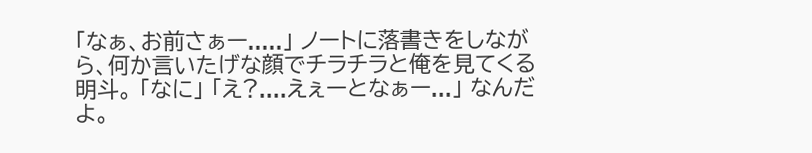「なぁ、お前さぁー.....」 ノートに落書きをしながら、何か言いたげな顔でチラチラと俺を見てくる明斗。 「なに」 「え?....えぇーとなぁー...」 なんだよ。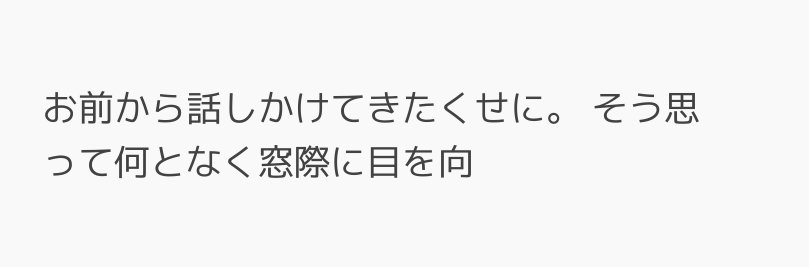お前から話しかけてきたくせに。 そう思って何となく窓際に目を向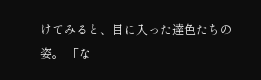けてみると、目に入った達色たちの姿。 「な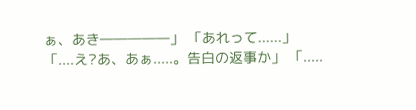ぁ、あき―――――」 「あれって......」 「....え?あ、あぁ.....。告白の返事か」 「.....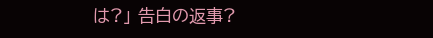は?」 告白の返事?